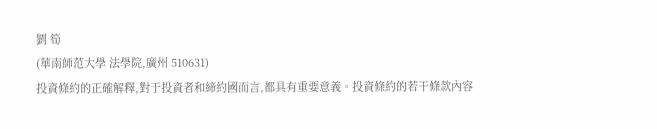劉 筍
(華南師范大學 法學院,廣州 510631)
投資條約的正確解釋,對于投資者和締約國而言,都具有重要意義。投資條約的若干條款內容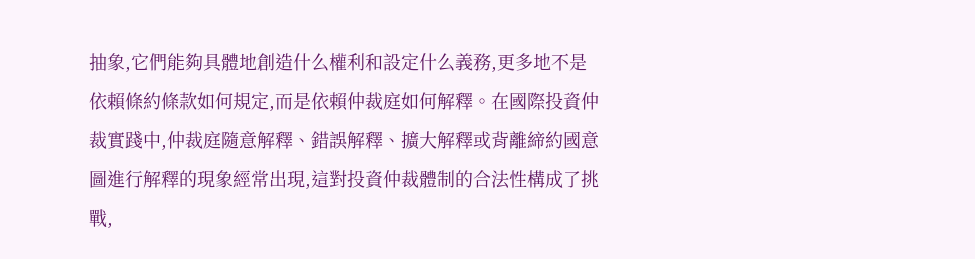抽象,它們能夠具體地創造什么權利和設定什么義務,更多地不是依賴條約條款如何規定,而是依賴仲裁庭如何解釋。在國際投資仲裁實踐中,仲裁庭隨意解釋、錯誤解釋、擴大解釋或背離締約國意圖進行解釋的現象經常出現,這對投資仲裁體制的合法性構成了挑戰,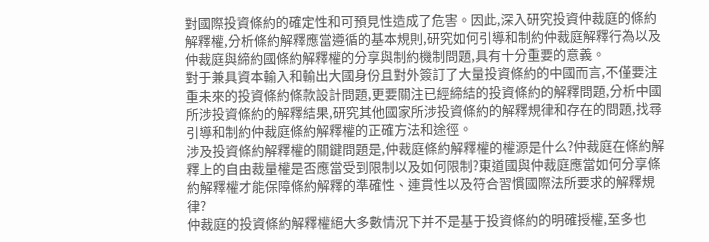對國際投資條約的確定性和可預見性造成了危害。因此,深入研究投資仲裁庭的條約解釋權,分析條約解釋應當遵循的基本規則,研究如何引導和制約仲裁庭解釋行為以及仲裁庭與締約國條約解釋權的分享與制約機制問題,具有十分重要的意義。
對于兼具資本輸入和輸出大國身份且對外簽訂了大量投資條約的中國而言,不僅要注重未來的投資條約條款設計問題,更要關注已經締結的投資條約的解釋問題,分析中國所涉投資條約的解釋結果,研究其他國家所涉投資條約的解釋規律和存在的問題,找尋引導和制約仲裁庭條約解釋權的正確方法和途徑。
涉及投資條約解釋權的關鍵問題是,仲裁庭條約解釋權的權源是什么?仲裁庭在條約解釋上的自由裁量權是否應當受到限制以及如何限制?東道國與仲裁庭應當如何分享條約解釋權才能保障條約解釋的準確性、連貫性以及符合習慣國際法所要求的解釋規律?
仲裁庭的投資條約解釋權絕大多數情況下并不是基于投資條約的明確授權,至多也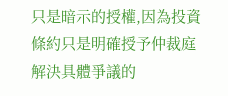只是暗示的授權,因為投資條約只是明確授予仲裁庭解決具體爭議的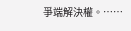爭端解決權。……